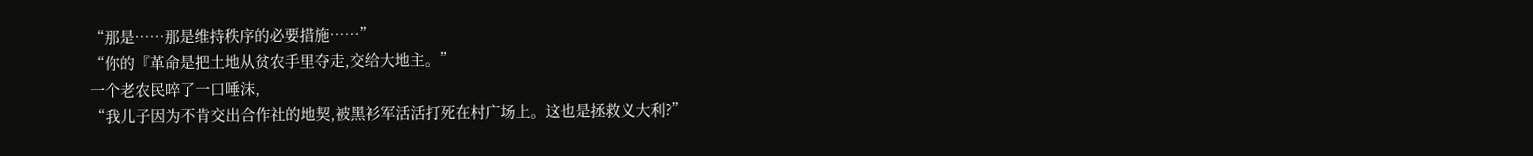“那是……那是维持秩序的必要措施……”
“你的『革命是把土地从贫农手里夺走,交给大地主。”
一个老农民啐了一口唾沫,
“我儿子因为不肯交出合作社的地契,被黑衫军活活打死在村广场上。这也是拯救义大利?”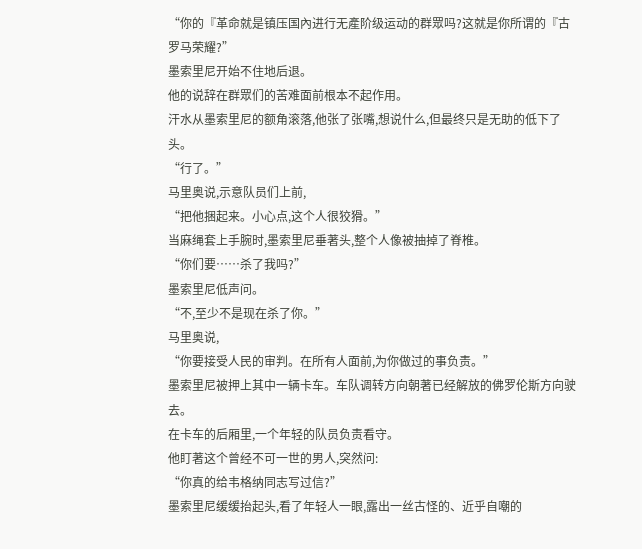“你的『革命就是镇压国內进行无產阶级运动的群眾吗?这就是你所谓的『古罗马荣耀?”
墨索里尼开始不住地后退。
他的说辞在群眾们的苦难面前根本不起作用。
汗水从墨索里尼的额角滚落,他张了张嘴,想说什么,但最终只是无助的低下了头。
“行了。”
马里奥说,示意队员们上前,
“把他捆起来。小心点,这个人很狡猾。”
当麻绳套上手腕时,墨索里尼垂著头,整个人像被抽掉了脊椎。
“你们要……杀了我吗?”
墨索里尼低声问。
“不,至少不是现在杀了你。”
马里奥说,
“你要接受人民的审判。在所有人面前,为你做过的事负责。”
墨索里尼被押上其中一辆卡车。车队调转方向朝著已经解放的佛罗伦斯方向驶去。
在卡车的后厢里,一个年轻的队员负责看守。
他盯著这个曾经不可一世的男人,突然问:
“你真的给韦格纳同志写过信?”
墨索里尼缓缓抬起头,看了年轻人一眼,露出一丝古怪的、近乎自嘲的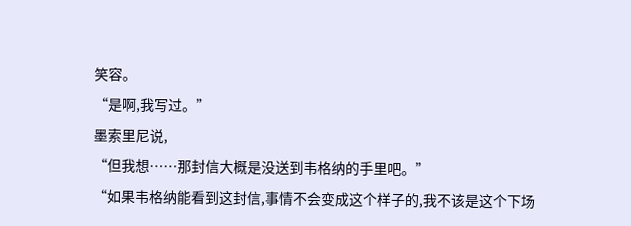笑容。
“是啊,我写过。”
墨索里尼说,
“但我想……那封信大概是没送到韦格纳的手里吧。”
“如果韦格纳能看到这封信,事情不会变成这个样子的,我不该是这个下场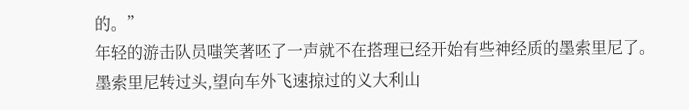的。”
年轻的游击队员嗤笑著呸了一声就不在搭理已经开始有些神经质的墨索里尼了。
墨索里尼转过头,望向车外飞速掠过的义大利山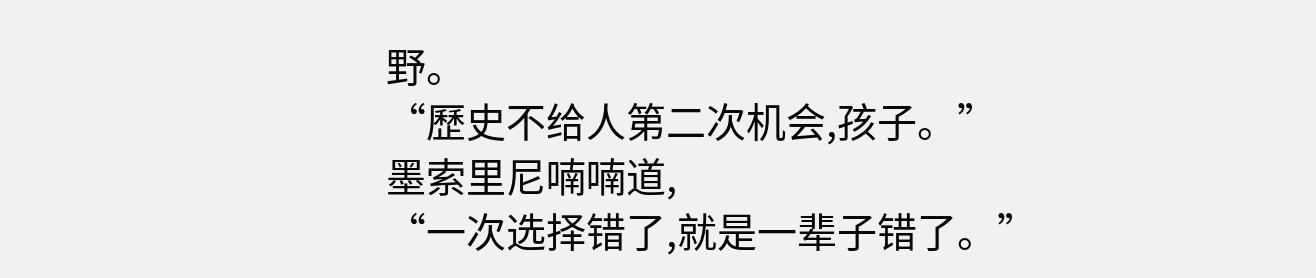野。
“歷史不给人第二次机会,孩子。”
墨索里尼喃喃道,
“一次选择错了,就是一辈子错了。”